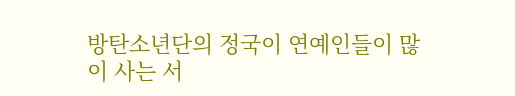방탄소년단의 정국이 연예인들이 많이 사는 서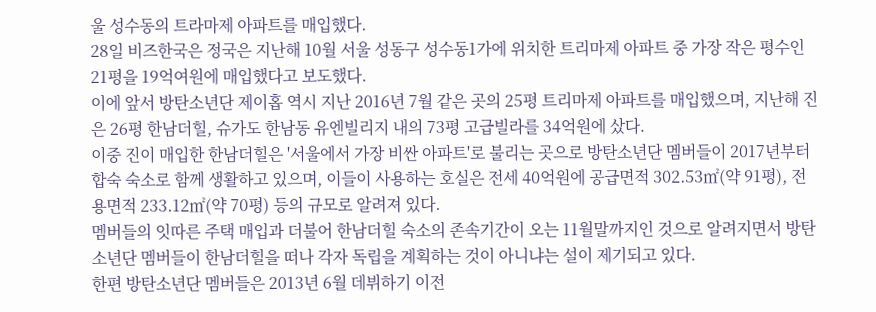울 성수동의 트라마제 아파트를 매입했다.
28일 비즈한국은 정국은 지난해 10월 서울 성동구 성수동1가에 위치한 트리마제 아파트 중 가장 작은 평수인 21평을 19억여원에 매입했다고 보도했다.
이에 앞서 방탄소년단 제이홉 역시 지난 2016년 7월 같은 곳의 25평 트리마제 아파트를 매입했으며, 지난해 진은 26평 한남더힐, 슈가도 한남동 유엔빌리지 내의 73평 고급빌라를 34억원에 샀다.
이중 진이 매입한 한남더힐은 '서울에서 가장 비싼 아파트'로 불리는 곳으로 방탄소년단 멤버들이 2017년부터 합숙 숙소로 함께 생활하고 있으며, 이들이 사용하는 호실은 전세 40억원에 공급면적 302.53㎡(약 91평), 전용면적 233.12㎡(약 70평) 등의 규모로 알려져 있다.
멤버들의 잇따른 주택 매입과 더불어 한남더힐 숙소의 존속기간이 오는 11월말까지인 것으로 알려지면서 방탄소년단 멤버들이 한남더힐을 떠나 각자 독립을 계획하는 것이 아니냐는 설이 제기되고 있다.
한편 방탄소년단 멤버들은 2013년 6월 데뷔하기 이전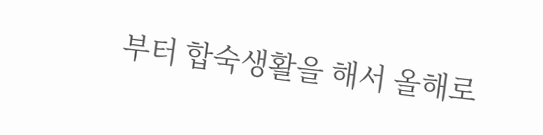부터 합숙생활을 해서 올해로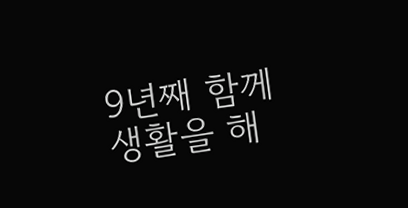9년째 함께 생활을 해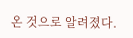온 것으로 알려졌다.